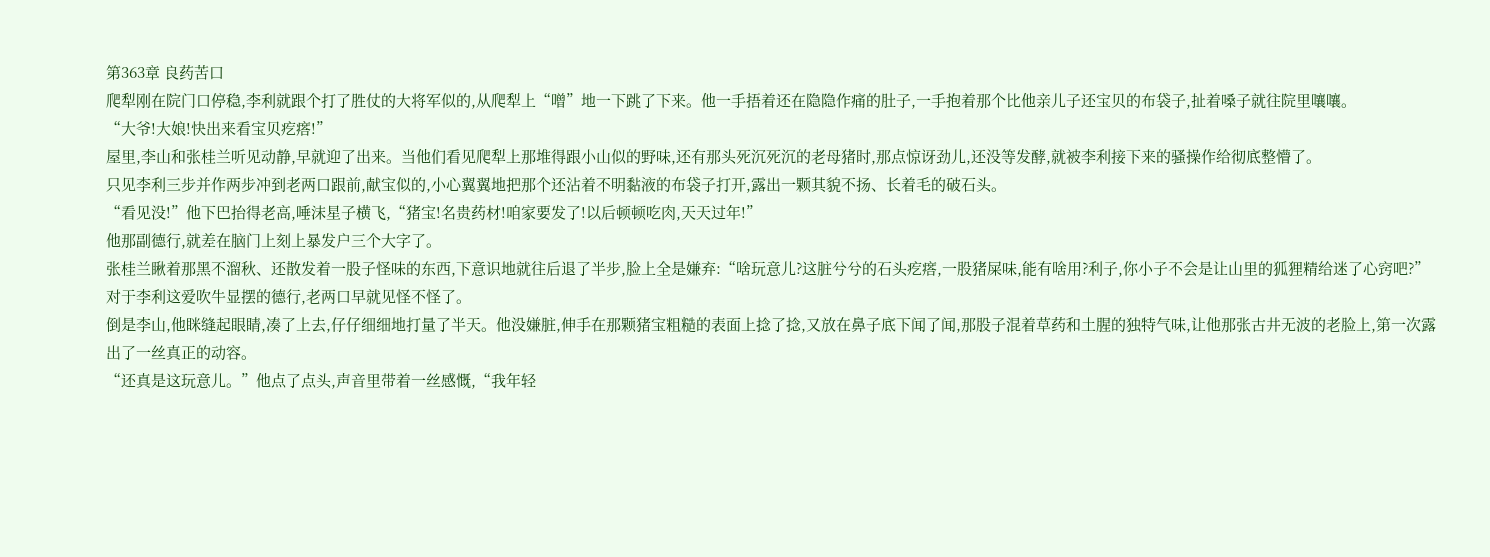第363章 良药苦口
爬犁刚在院门口停稳,李利就跟个打了胜仗的大将军似的,从爬犁上“噌”地一下跳了下来。他一手捂着还在隐隐作痛的肚子,一手抱着那个比他亲儿子还宝贝的布袋子,扯着嗓子就往院里嚷嚷。
“大爷!大娘!快出来看宝贝疙瘩!”
屋里,李山和张桂兰听见动静,早就迎了出来。当他们看见爬犁上那堆得跟小山似的野味,还有那头死沉死沉的老母猪时,那点惊讶劲儿,还没等发酵,就被李利接下来的骚操作给彻底整懵了。
只见李利三步并作两步冲到老两口跟前,献宝似的,小心翼翼地把那个还沾着不明黏液的布袋子打开,露出一颗其貌不扬、长着毛的破石头。
“看见没!”他下巴抬得老高,唾沫星子横飞,“猪宝!名贵药材!咱家要发了!以后顿顿吃肉,天天过年!”
他那副德行,就差在脑门上刻上暴发户三个大字了。
张桂兰瞅着那黑不溜秋、还散发着一股子怪味的东西,下意识地就往后退了半步,脸上全是嫌弃:“啥玩意儿?这脏兮兮的石头疙瘩,一股猪屎味,能有啥用?利子,你小子不会是让山里的狐狸精给迷了心窍吧?”
对于李利这爱吹牛显摆的德行,老两口早就见怪不怪了。
倒是李山,他眯缝起眼睛,凑了上去,仔仔细细地打量了半天。他没嫌脏,伸手在那颗猪宝粗糙的表面上捻了捻,又放在鼻子底下闻了闻,那股子混着草药和土腥的独特气味,让他那张古井无波的老脸上,第一次露出了一丝真正的动容。
“还真是这玩意儿。”他点了点头,声音里带着一丝感慨,“我年轻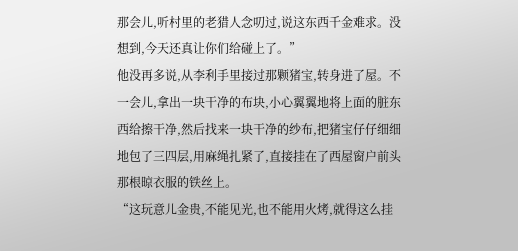那会儿,听村里的老猎人念叨过,说这东西千金难求。没想到,今天还真让你们给碰上了。”
他没再多说,从李利手里接过那颗猪宝,转身进了屋。不一会儿,拿出一块干净的布块,小心翼翼地将上面的脏东西给擦干净,然后找来一块干净的纱布,把猪宝仔仔细细地包了三四层,用麻绳扎紧了,直接挂在了西屋窗户前头那根晾衣服的铁丝上。
“这玩意儿金贵,不能见光,也不能用火烤,就得这么挂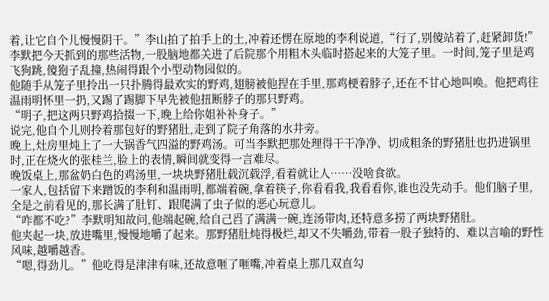着,让它自个儿慢慢阴干。”李山拍了拍手上的土,冲着还愣在原地的李利说道,“行了,别傻站着了,赶紧卸货!”
李默把今天抓到的那些活物,一股脑地都关进了后院那个用粗木头临时搭起来的大笼子里。一时间,笼子里是鸡飞狗跳,傻狍子乱撞,热闹得跟个小型动物园似的。
他随手从笼子里拎出一只扑腾得最欢实的野鸡,翅膀被他捏在手里,那鸡梗着脖子,还在不甘心地叫唤。他把鸡往温雨明怀里一扔,又踢了踢脚下早先被他扭断脖子的那只野鸡。
“明子,把这两只野鸡拾掇一下,晚上给你姐补补身子。”
说完,他自个儿则拎着那包好的野猪肚,走到了院子角落的水井旁。
晚上,灶房里炖上了一大锅香气四溢的野鸡汤。可当李默把那处理得干干净净、切成粗条的野猪肚也扔进锅里时,正在烧火的张桂兰,脸上的表情,瞬间就变得一言难尽。
晚饭桌上,那盆奶白色的鸡汤里,一块块野猪肚载沉载浮,看着就让人……没啥食欲。
一家人,包括留下来蹭饭的李利和温雨明,都端着碗,拿着筷子,你看看我,我看看你,谁也没先动手。他们脑子里,全是之前看见的,那长满了肚钉、跟爬满了虫子似的恶心玩意儿。
“咋都不吃?”李默明知故问,他端起碗,给自己舀了满满一碗,连汤带肉,还特意多捞了两块野猪肚。
他夹起一块,放进嘴里,慢慢地嚼了起来。那野猪肚炖得极烂,却又不失嚼劲,带着一股子独特的、难以言喻的野性风味,越嚼越香。
“嗯,得劲儿。”他吃得是津津有味,还故意咂了咂嘴,冲着桌上那几双直勾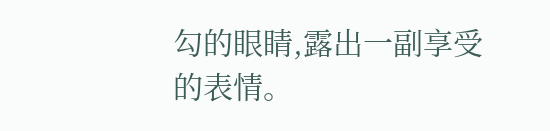勾的眼睛,露出一副享受的表情。